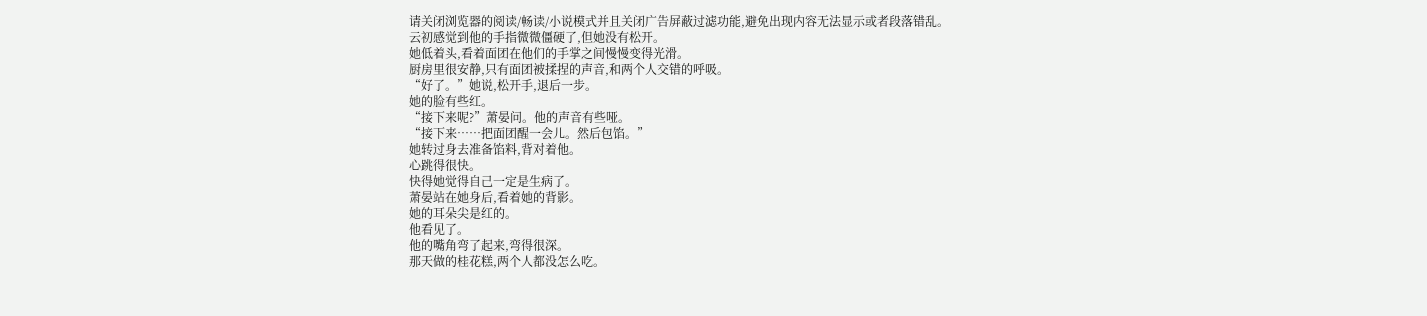请关闭浏览器的阅读/畅读/小说模式并且关闭广告屏蔽过滤功能,避免出现内容无法显示或者段落错乱。
云初感觉到他的手指微微僵硬了,但她没有松开。
她低着头,看着面团在他们的手掌之间慢慢变得光滑。
厨房里很安静,只有面团被揉捏的声音,和两个人交错的呼吸。
“好了。”她说,松开手,退后一步。
她的脸有些红。
“接下来呢?”萧晏问。他的声音有些哑。
“接下来……把面团醒一会儿。然后包馅。”
她转过身去准备馅料,背对着他。
心跳得很快。
快得她觉得自己一定是生病了。
萧晏站在她身后,看着她的背影。
她的耳朵尖是红的。
他看见了。
他的嘴角弯了起来,弯得很深。
那天做的桂花糕,两个人都没怎么吃。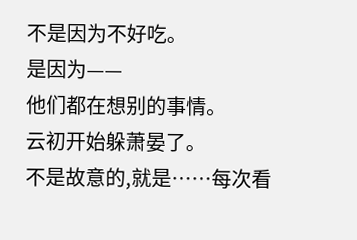不是因为不好吃。
是因为——
他们都在想别的事情。
云初开始躲萧晏了。
不是故意的,就是……每次看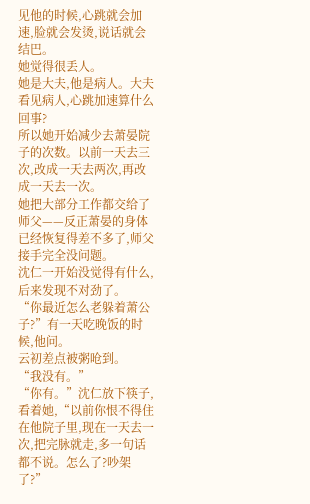见他的时候,心跳就会加速,脸就会发烫,说话就会结巴。
她觉得很丢人。
她是大夫,他是病人。大夫看见病人,心跳加速算什么回事?
所以她开始减少去萧晏院子的次数。以前一天去三次,改成一天去两次,再改成一天去一次。
她把大部分工作都交给了师父——反正萧晏的身体已经恢复得差不多了,师父接手完全没问题。
沈仁一开始没觉得有什么,后来发现不对劲了。
“你最近怎么老躲着萧公子?”有一天吃晚饭的时候,他问。
云初差点被粥呛到。
“我没有。”
“你有。”沈仁放下筷子,看着她,“以前你恨不得住在他院子里,现在一天去一次,把完脉就走,多一句话都不说。怎么了?吵架了?”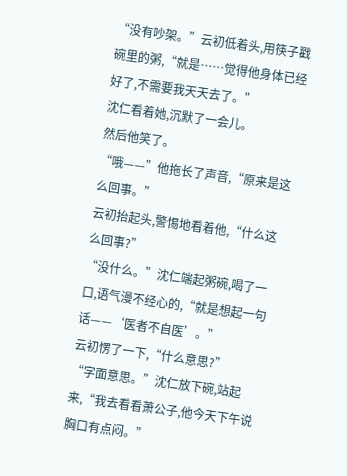“没有吵架。”云初低着头,用筷子戳碗里的粥,“就是……觉得他身体已经好了,不需要我天天去了。”
沈仁看着她,沉默了一会儿。
然后他笑了。
“哦——”他拖长了声音,“原来是这么回事。”
云初抬起头,警惕地看着他,“什么这么回事?”
“没什么。”沈仁端起粥碗,喝了一口,语气漫不经心的,“就是想起一句话——‘医者不自医’。”
云初愣了一下,“什么意思?”
“字面意思。”沈仁放下碗,站起来,“我去看看萧公子,他今天下午说胸口有点闷。”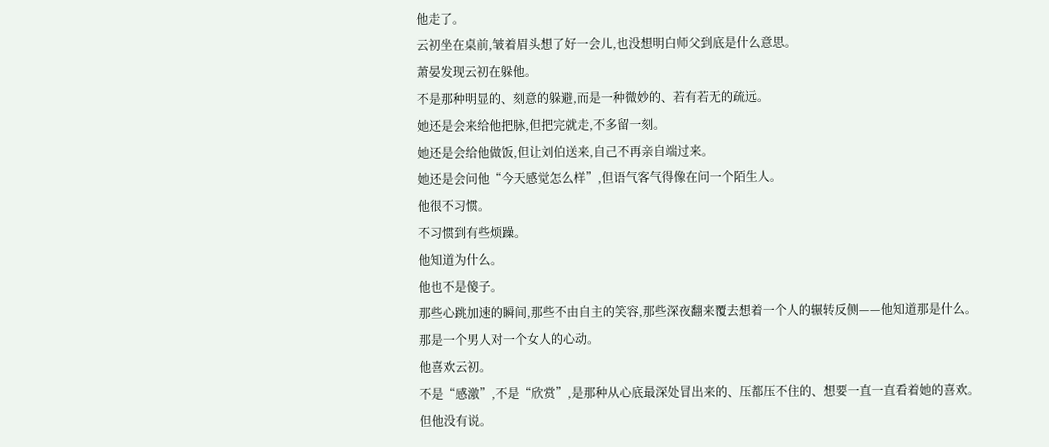他走了。
云初坐在桌前,皱着眉头想了好一会儿,也没想明白师父到底是什么意思。
萧晏发现云初在躲他。
不是那种明显的、刻意的躲避,而是一种微妙的、若有若无的疏远。
她还是会来给他把脉,但把完就走,不多留一刻。
她还是会给他做饭,但让刘伯送来,自己不再亲自端过来。
她还是会问他“今天感觉怎么样”,但语气客气得像在问一个陌生人。
他很不习惯。
不习惯到有些烦躁。
他知道为什么。
他也不是傻子。
那些心跳加速的瞬间,那些不由自主的笑容,那些深夜翻来覆去想着一个人的辗转反侧——他知道那是什么。
那是一个男人对一个女人的心动。
他喜欢云初。
不是“感激”,不是“欣赏”,是那种从心底最深处冒出来的、压都压不住的、想要一直一直看着她的喜欢。
但他没有说。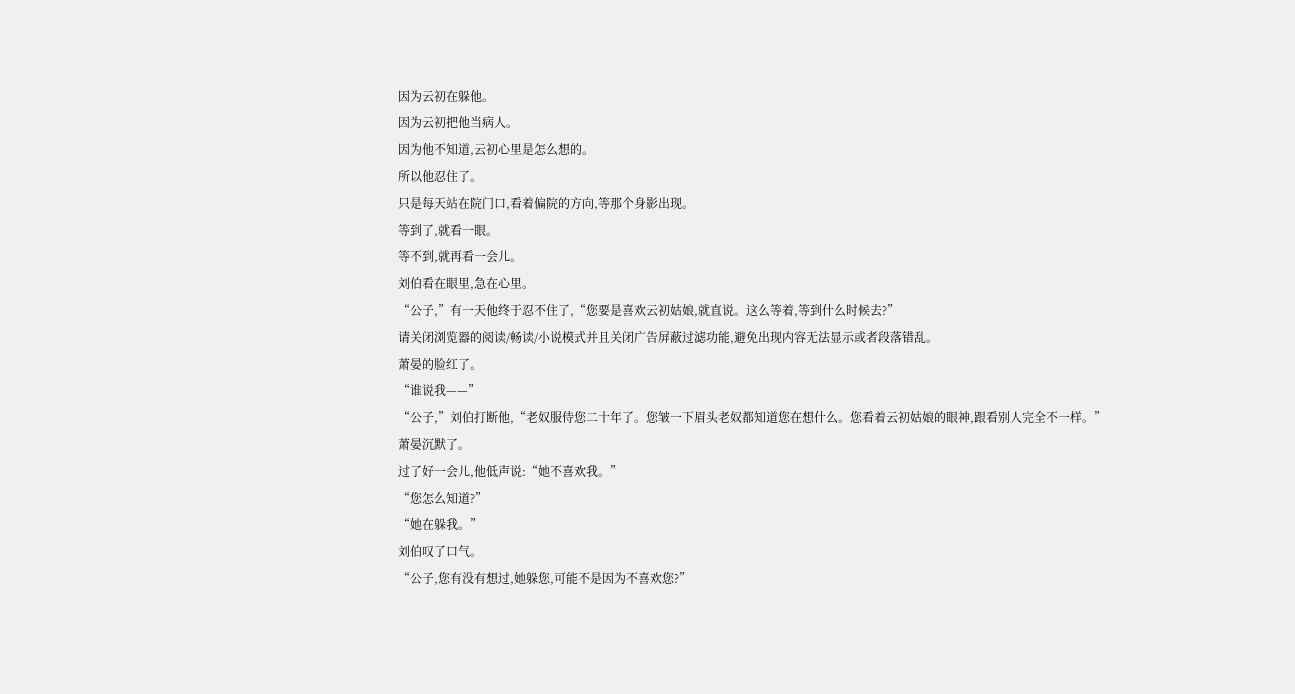因为云初在躲他。
因为云初把他当病人。
因为他不知道,云初心里是怎么想的。
所以他忍住了。
只是每天站在院门口,看着偏院的方向,等那个身影出现。
等到了,就看一眼。
等不到,就再看一会儿。
刘伯看在眼里,急在心里。
“公子,”有一天他终于忍不住了,“您要是喜欢云初姑娘,就直说。这么等着,等到什么时候去?”
请关闭浏览器的阅读/畅读/小说模式并且关闭广告屏蔽过滤功能,避免出现内容无法显示或者段落错乱。
萧晏的脸红了。
“谁说我——”
“公子,”刘伯打断他,“老奴服侍您二十年了。您皱一下眉头老奴都知道您在想什么。您看着云初姑娘的眼神,跟看别人完全不一样。”
萧晏沉默了。
过了好一会儿,他低声说:“她不喜欢我。”
“您怎么知道?”
“她在躲我。”
刘伯叹了口气。
“公子,您有没有想过,她躲您,可能不是因为不喜欢您?”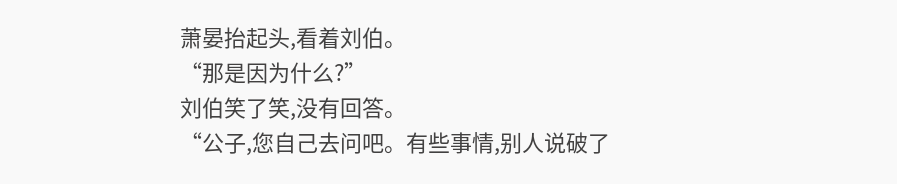萧晏抬起头,看着刘伯。
“那是因为什么?”
刘伯笑了笑,没有回答。
“公子,您自己去问吧。有些事情,别人说破了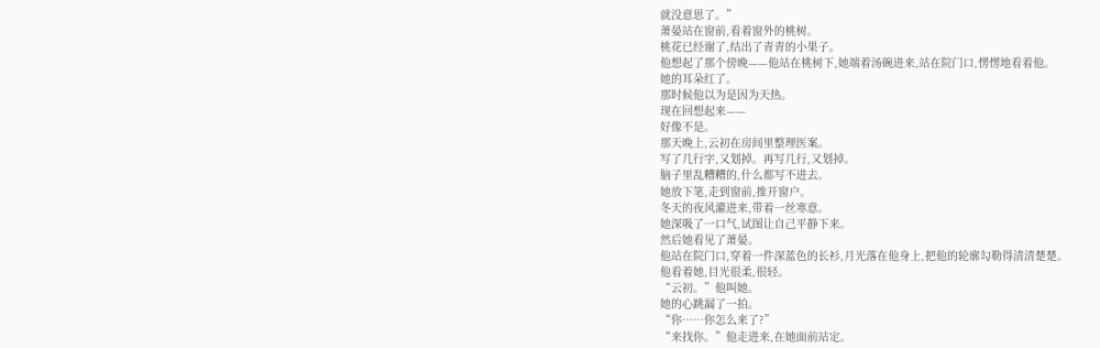就没意思了。”
萧晏站在窗前,看着窗外的桃树。
桃花已经谢了,结出了青青的小果子。
他想起了那个傍晚——他站在桃树下,她端着汤碗进来,站在院门口,愣愣地看着他。
她的耳朵红了。
那时候他以为是因为天热。
现在回想起来——
好像不是。
那天晚上,云初在房间里整理医案。
写了几行字,又划掉。再写几行,又划掉。
脑子里乱糟糟的,什么都写不进去。
她放下笔,走到窗前,推开窗户。
冬天的夜风灌进来,带着一丝寒意。
她深吸了一口气,试图让自己平静下来。
然后她看见了萧晏。
他站在院门口,穿着一件深蓝色的长衫,月光落在他身上,把他的轮廓勾勒得清清楚楚。
他看着她,目光很柔,很轻。
“云初。”他叫她。
她的心跳漏了一拍。
“你……你怎么来了?”
“来找你。”他走进来,在她面前站定。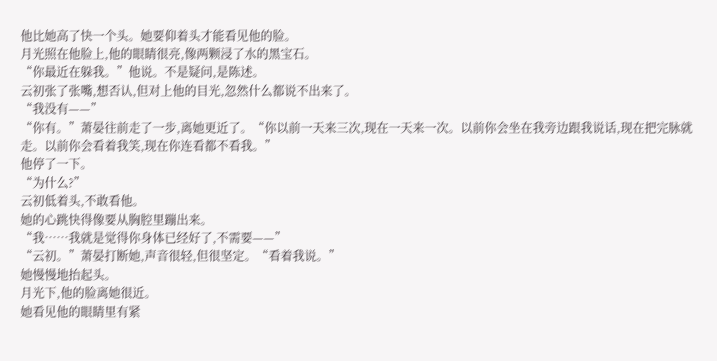他比她高了快一个头。她要仰着头才能看见他的脸。
月光照在他脸上,他的眼睛很亮,像两颗浸了水的黑宝石。
“你最近在躲我。”他说。不是疑问,是陈述。
云初张了张嘴,想否认,但对上他的目光,忽然什么都说不出来了。
“我没有——”
“你有。”萧晏往前走了一步,离她更近了。“你以前一天来三次,现在一天来一次。以前你会坐在我旁边跟我说话,现在把完脉就走。以前你会看着我笑,现在你连看都不看我。”
他停了一下。
“为什么?”
云初低着头,不敢看他。
她的心跳快得像要从胸腔里蹦出来。
“我……我就是觉得你身体已经好了,不需要——”
“云初。”萧晏打断她,声音很轻,但很坚定。“看着我说。”
她慢慢地抬起头。
月光下,他的脸离她很近。
她看见他的眼睛里有紧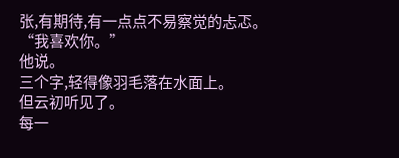张,有期待,有一点点不易察觉的忐忑。
“我喜欢你。”
他说。
三个字,轻得像羽毛落在水面上。
但云初听见了。
每一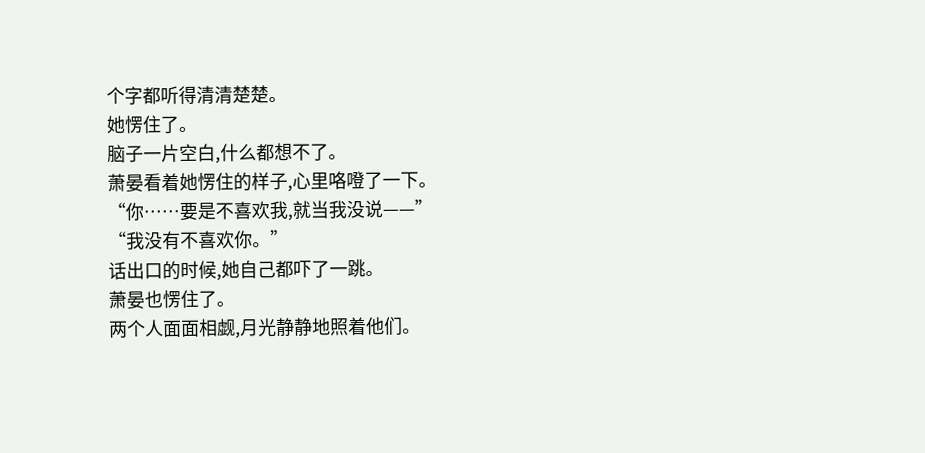个字都听得清清楚楚。
她愣住了。
脑子一片空白,什么都想不了。
萧晏看着她愣住的样子,心里咯噔了一下。
“你……要是不喜欢我,就当我没说——”
“我没有不喜欢你。”
话出口的时候,她自己都吓了一跳。
萧晏也愣住了。
两个人面面相觑,月光静静地照着他们。